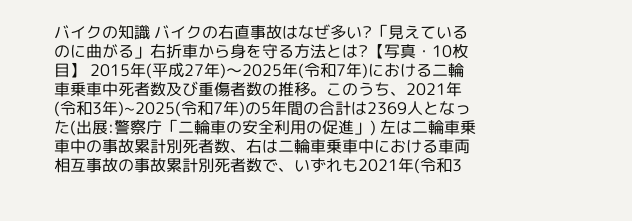バイクの知識 バイクの右直事故はなぜ多い?「見えているのに曲がる」右折車から身を守る方法とは?【写真・10枚目】 2015年(平成27年)〜2025年(令和7年)における二輪車乗車中死者数及び重傷者数の推移。このうち、2021年(令和3年)~2025(令和7年)の5年間の合計は2369人となった(出展:警察庁「二輪車の安全利用の促進」) 左は二輪車乗車中の事故累計別死者数、右は二輪車乗車中における車両相互事故の事故累計別死者数で、いずれも2021年(令和3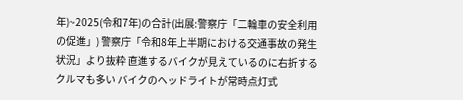年)~2025(令和7年)の合計(出展:警察庁「二輪車の安全利用の促進」) 警察庁「令和8年上半期における交通事故の発生状況」より抜粋 直進するバイクが見えているのに右折するクルマも多い バイクのヘッドライトが常時点灯式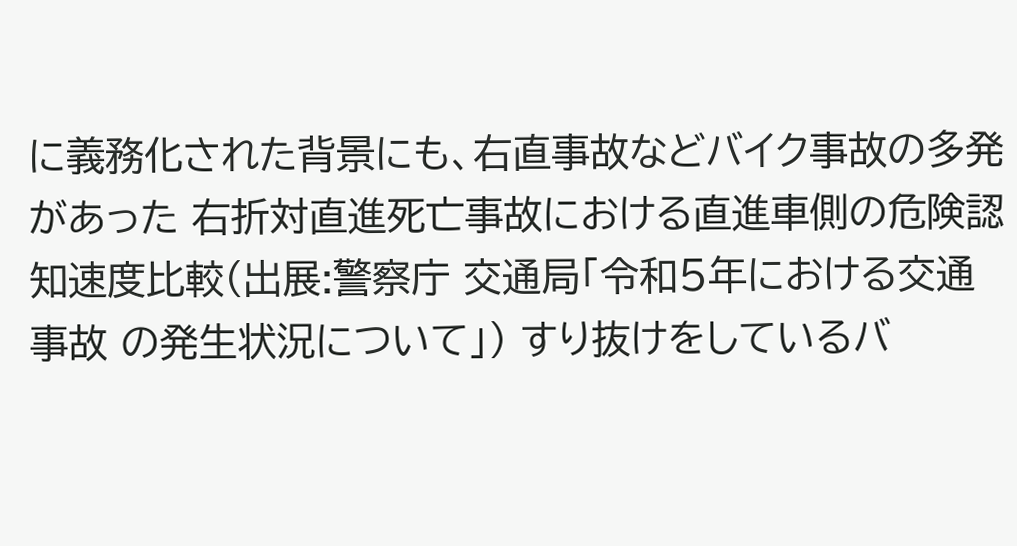に義務化された背景にも、右直事故などバイク事故の多発があった 右折対直進死亡事故における直進車側の危険認知速度比較(出展:警察庁 交通局「令和5年における交通事故 の発生状況について」) すり抜けをしているバ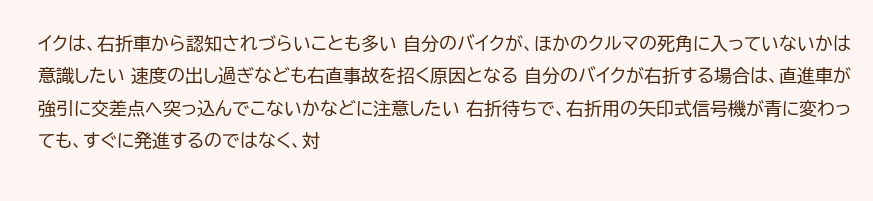イクは、右折車から認知されづらいことも多い 自分のバイクが、ほかのクルマの死角に入っていないかは意識したい 速度の出し過ぎなども右直事故を招く原因となる 自分のバイクが右折する場合は、直進車が強引に交差点へ突っ込んでこないかなどに注意したい 右折待ちで、右折用の矢印式信号機が青に変わっても、すぐに発進するのではなく、対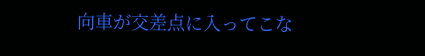向車が交差点に入ってこな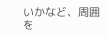いかなど、周囲を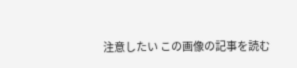注意したい この画像の記事を読む